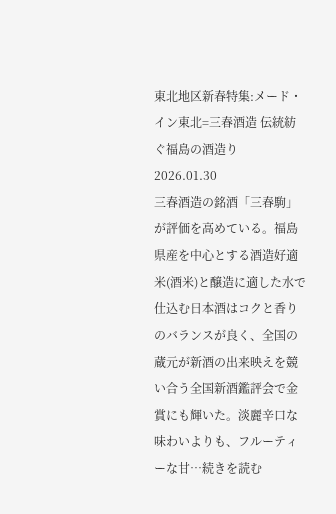東北地区新春特集:メード・イン東北=三春酒造 伝統紡ぐ福島の酒造り
2026.01.30
三春酒造の銘酒「三春駒」が評価を高めている。福島県産を中心とする酒造好適米(酒米)と醸造に適した水で仕込む日本酒はコクと香りのバランスが良く、全国の蔵元が新酒の出来映えを競い合う全国新酒鑑評会で金賞にも輝いた。淡麗辛口な味わいよりも、フルーティーな甘…続きを読む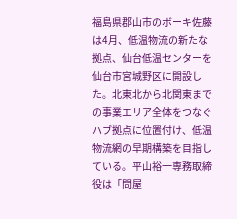福島県郡山市のボーキ佐藤は4月、低温物流の新たな拠点、仙台低温センターを仙台市宮城野区に開設した。北東北から北関東までの事業エリア全体をつなぐハブ拠点に位置付け、低温物流網の早期構築を目指している。平山裕一専務取締役は「問屋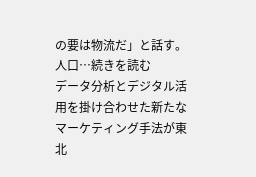の要は物流だ」と話す。人口…続きを読む
データ分析とデジタル活用を掛け合わせた新たなマーケティング手法が東北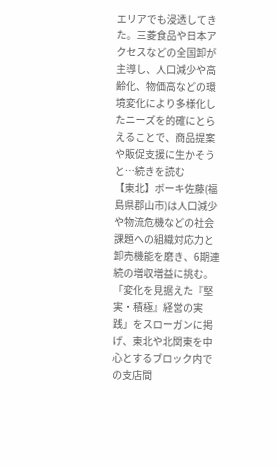エリアでも浸透してきた。三菱食品や日本アクセスなどの全国卸が主導し、人口減少や高齢化、物価高などの環境変化により多様化したニーズを的確にとらえることで、商品提案や販促支援に生かそうと…続きを読む
【東北】ボーキ佐藤(福島県郡山市)は人口減少や物流危機などの社会課題への組織対応力と卸売機能を磨き、6期連続の増収増益に挑む。「変化を見据えた『堅実・積極』経営の実践」をスローガンに掲げ、東北や北関東を中心とするブロック内での支店間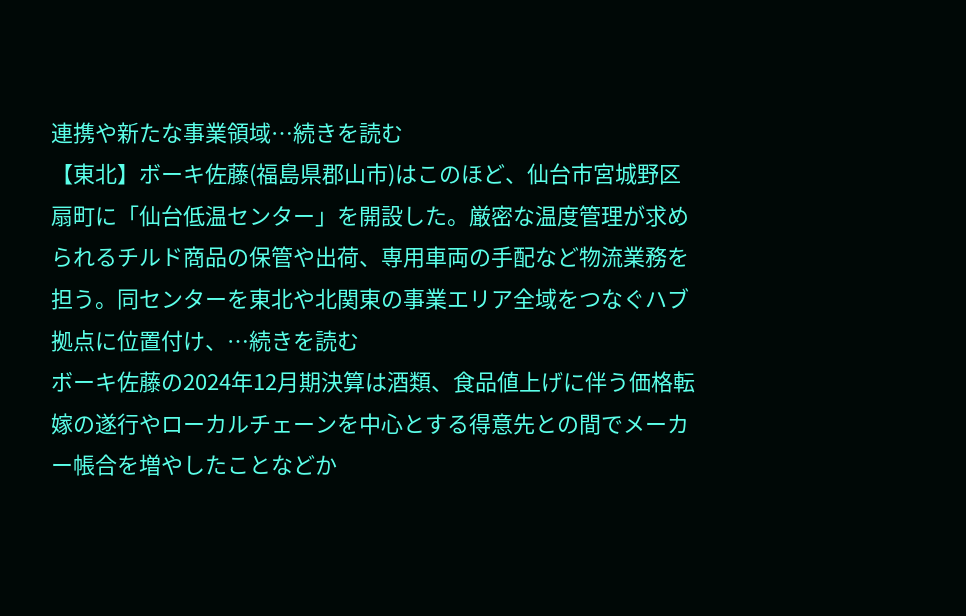連携や新たな事業領域…続きを読む
【東北】ボーキ佐藤(福島県郡山市)はこのほど、仙台市宮城野区扇町に「仙台低温センター」を開設した。厳密な温度管理が求められるチルド商品の保管や出荷、専用車両の手配など物流業務を担う。同センターを東北や北関東の事業エリア全域をつなぐハブ拠点に位置付け、…続きを読む
ボーキ佐藤の2024年12月期決算は酒類、食品値上げに伴う価格転嫁の遂行やローカルチェーンを中心とする得意先との間でメーカー帳合を増やしたことなどか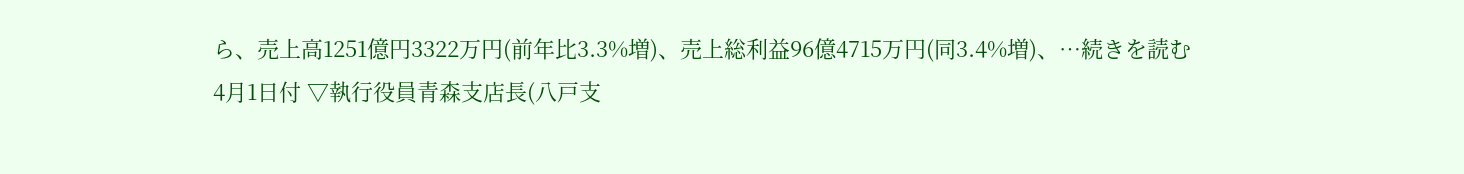ら、売上高1251億円3322万円(前年比3.3%増)、売上総利益96億4715万円(同3.4%増)、…続きを読む
4月1日付 ▽執行役員青森支店長(八戸支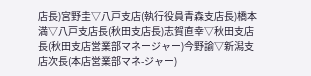店長)宮野圭▽八戸支店(執行役員青森支店長)橋本満▽八戸支店長(秋田支店長)志賀直幸▽秋田支店長(秋田支店営業部マネージャー)今野諭▽新潟支店次長(本店営業部マネ-ジャー)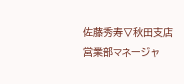佐藤秀寿▽秋田支店営業部マネージャ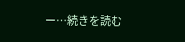ー…続きを読む